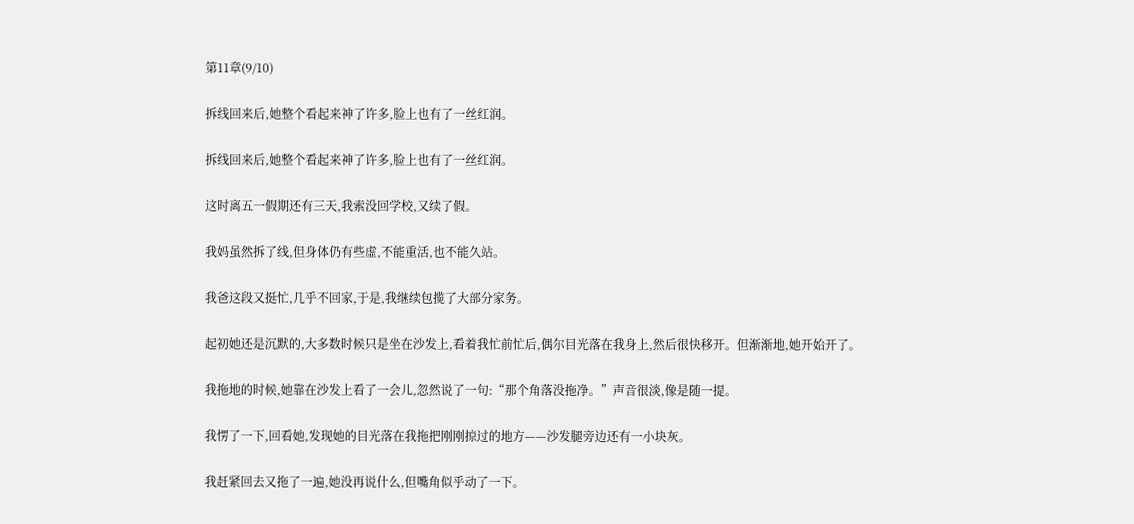第11章(9/10)

拆线回来后,她整个看起来神了许多,脸上也有了一丝红润。

拆线回来后,她整个看起来神了许多,脸上也有了一丝红润。

这时离五一假期还有三天,我索没回学校,又续了假。

我妈虽然拆了线,但身体仍有些虚,不能重活,也不能久站。

我爸这段又挺忙,几乎不回家,于是,我继续包揽了大部分家务。

起初她还是沉默的,大多数时候只是坐在沙发上,看着我忙前忙后,偶尔目光落在我身上,然后很快移开。但渐渐地,她开始开了。

我拖地的时候,她靠在沙发上看了一会儿,忽然说了一句:“那个角落没拖净。”声音很淡,像是随一提。

我愣了一下,回看她,发现她的目光落在我拖把刚刚掠过的地方——沙发腿旁边还有一小块灰。

我赶紧回去又拖了一遍,她没再说什么,但嘴角似乎动了一下。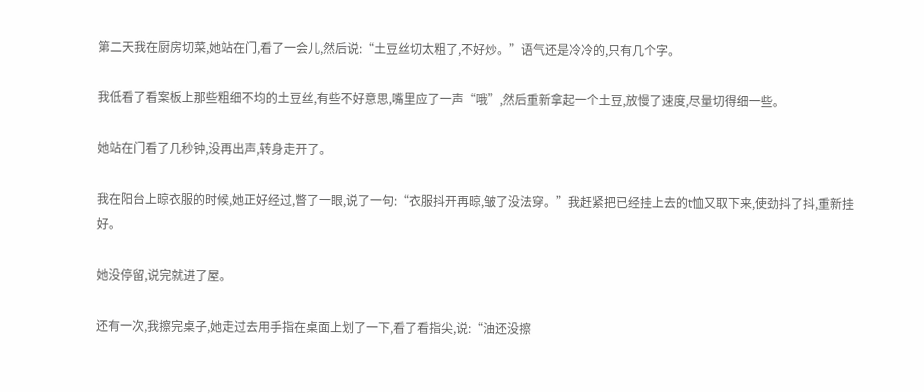第二天我在厨房切菜,她站在门,看了一会儿,然后说:“土豆丝切太粗了,不好炒。”语气还是冷冷的,只有几个字。

我低看了看案板上那些粗细不均的土豆丝,有些不好意思,嘴里应了一声“哦”,然后重新拿起一个土豆,放慢了速度,尽量切得细一些。

她站在门看了几秒钟,没再出声,转身走开了。

我在阳台上晾衣服的时候,她正好经过,瞥了一眼,说了一句:“衣服抖开再晾,皱了没法穿。”我赶紧把已经挂上去的t恤又取下来,使劲抖了抖,重新挂好。

她没停留,说完就进了屋。

还有一次,我擦完桌子,她走过去用手指在桌面上划了一下,看了看指尖,说:“油还没擦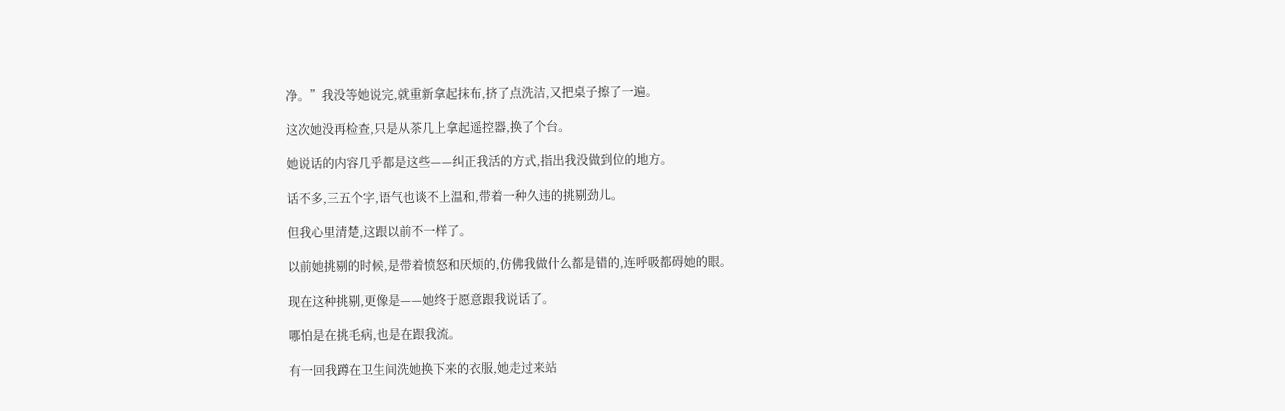净。”我没等她说完,就重新拿起抹布,挤了点洗洁,又把桌子擦了一遍。

这次她没再检查,只是从茶几上拿起遥控器,换了个台。

她说话的内容几乎都是这些——纠正我活的方式,指出我没做到位的地方。

话不多,三五个字,语气也谈不上温和,带着一种久违的挑剔劲儿。

但我心里清楚,这跟以前不一样了。

以前她挑剔的时候,是带着愤怒和厌烦的,仿佛我做什么都是错的,连呼吸都碍她的眼。

现在这种挑剔,更像是——她终于愿意跟我说话了。

哪怕是在挑毛病,也是在跟我流。

有一回我蹲在卫生间洗她换下来的衣服,她走过来站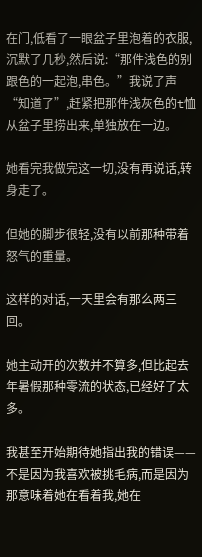在门,低看了一眼盆子里泡着的衣服,沉默了几秒,然后说:“那件浅色的别跟色的一起泡,串色。”我说了声“知道了”,赶紧把那件浅灰色的t恤从盆子里捞出来,单独放在一边。

她看完我做完这一切,没有再说话,转身走了。

但她的脚步很轻,没有以前那种带着怒气的重量。

这样的对话,一天里会有那么两三回。

她主动开的次数并不算多,但比起去年暑假那种零流的状态,已经好了太多。

我甚至开始期待她指出我的错误——不是因为我喜欢被挑毛病,而是因为那意味着她在看着我,她在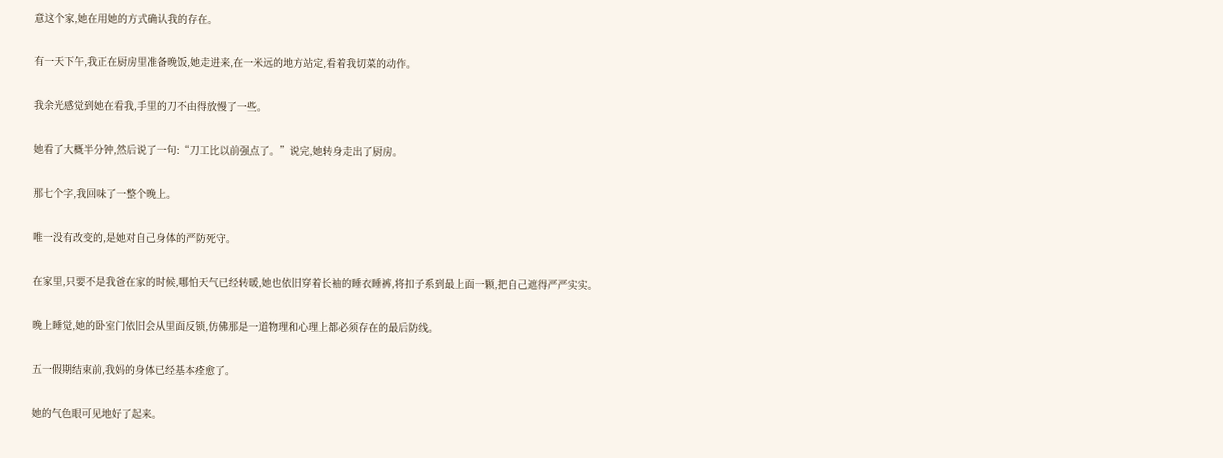意这个家,她在用她的方式确认我的存在。

有一天下午,我正在厨房里准备晚饭,她走进来,在一米远的地方站定,看着我切菜的动作。

我余光感觉到她在看我,手里的刀不由得放慢了一些。

她看了大概半分钟,然后说了一句:“刀工比以前强点了。”说完,她转身走出了厨房。

那七个字,我回味了一整个晚上。

唯一没有改变的,是她对自己身体的严防死守。

在家里,只要不是我爸在家的时候,哪怕天气已经转暖,她也依旧穿着长袖的睡衣睡裤,将扣子系到最上面一颗,把自己遮得严严实实。

晚上睡觉,她的卧室门依旧会从里面反锁,仿佛那是一道物理和心理上都必须存在的最后防线。

五一假期结束前,我妈的身体已经基本痊愈了。

她的气色眼可见地好了起来。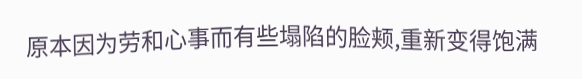原本因为劳和心事而有些塌陷的脸颊,重新变得饱满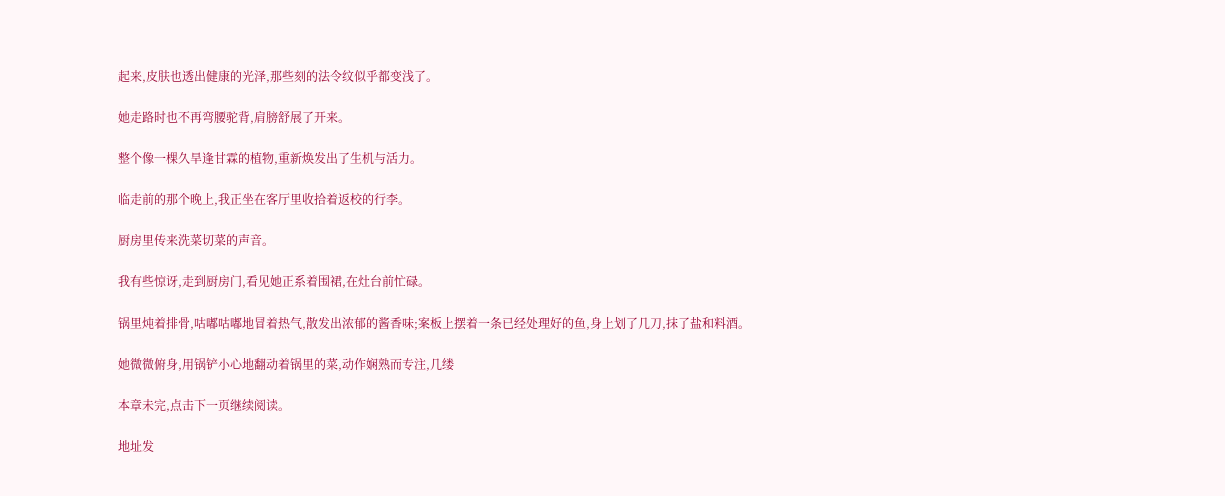起来,皮肤也透出健康的光泽,那些刻的法令纹似乎都变浅了。

她走路时也不再弯腰驼背,肩膀舒展了开来。

整个像一棵久旱逢甘霖的植物,重新焕发出了生机与活力。

临走前的那个晚上,我正坐在客厅里收拾着返校的行李。

厨房里传来洗菜切菜的声音。

我有些惊讶,走到厨房门,看见她正系着围裙,在灶台前忙碌。

锅里炖着排骨,咕嘟咕嘟地冒着热气,散发出浓郁的酱香味;案板上摆着一条已经处理好的鱼,身上划了几刀,抹了盐和料酒。

她微微俯身,用锅铲小心地翻动着锅里的菜,动作娴熟而专注,几缕

本章未完,点击下一页继续阅读。

地址发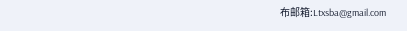布邮箱:Ltxsba@gmail.com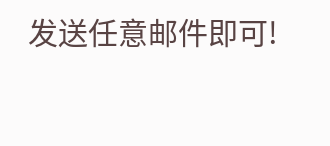发送任意邮件即可!